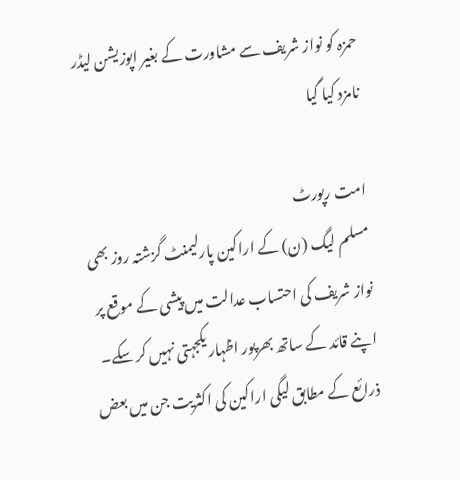حمزہ کو نواز شریف سے مشاورت کے بغیر اپوزیشن لیڈر نامزد کیا گیا

امت رپورٹ
مسلم لیگ (ن) کے اراکین پارلیمنٹ گزشتہ روز بھی نواز شریف کی احتساب عدالت میں پیشی کے موقع پر اپنے قائد کے ساتھ بھرپور اظہار یکجہتی نہیں کر سکے۔ ذرائع کے مطابق لیگی اراکین کی اکثریت جن میں بعض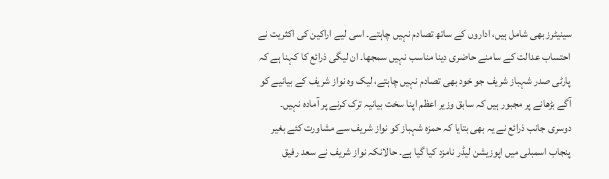سینیٹرز بھی شامل ہیں، اداروں کے ساتھ تصادم نہیں چاہتے۔ اسی لیے اراکین کی اکثریت نے احتساب عدالت کے سامنے حاضری دینا مناسب نہیں سمجھا۔ ان لیگی ذرائع کا کہنا ہے کہ پارٹی صدر شہباز شریف جو خود بھی تصادم نہیں چاہتے، لیک وہ نواز شریف کے بیانیے کو آگے بڑھانے پر مجبور ہیں کہ سابق وزیر اعظم اپنا سخت بیانیہ ترک کرنے پر آمادہ نہیں۔ دوسری جانب ذرائع نے یہ بھی بتایا کہ حمزہ شہباز کو نواز شریف سے مشاورت کئے بغیر پنجاب اسمبلی میں اپوزیشن لیڈر نامزد کیا گیا ہے۔ حالانکہ نواز شریف نے سعد رفیق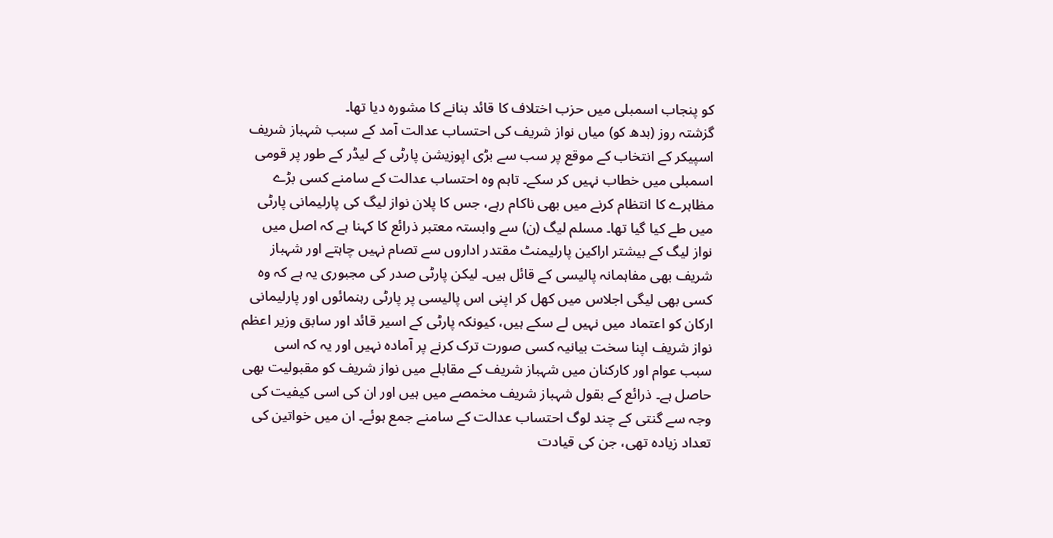کو پنجاب اسمبلی میں حزب اختلاف کا قائد بنانے کا مشورہ دیا تھا۔
گزشتہ روز (بدھ کو) میاں نواز شریف کی احتساب عدالت آمد کے سبب شہباز شریف اسپیکر کے انتخاب کے موقع پر سب سے بڑی اپوزیشن پارٹی کے لیڈر کے طور پر قومی اسمبلی میں خطاب نہیں کر سکے۔ تاہم وہ احتساب عدالت کے سامنے کسی بڑے مظاہرے کا انتظام کرنے میں بھی ناکام رہے، جس کا پلان نواز لیگ کی پارلیمانی پارٹی میں طے کیا گیا تھا۔ مسلم لیگ (ن) سے وابستہ معتبر ذرائع کا کہنا ہے کہ اصل میں نواز لیگ کے بیشتر اراکین پارلیمنٹ مقتدر اداروں سے تصام نہیں چاہتے اور شہباز شریف بھی مفاہمانہ پالیسی کے قائل ہیں۔ لیکن پارٹی صدر کی مجبوری یہ ہے کہ وہ کسی بھی لیگی اجلاس میں کھل کر اپنی اس پالیسی پر پارٹی رہنمائوں اور پارلیمانی ارکان کو اعتماد میں نہیں لے سکے ہیں، کیونکہ پارٹی کے اسیر قائد اور سابق وزیر اعظم نواز شریف اپنا سخت بیانیہ کسی صورت ترک کرنے پر آمادہ نہیں اور یہ کہ اسی سبب عوام اور کارکنان میں شہباز شریف کے مقابلے میں نواز شریف کو مقبولیت بھی حاصل ہے۔ ذرائع کے بقول شہباز شریف مخمصے میں ہیں اور ان کی اسی کیفیت کی وجہ سے گنتی کے چند لوگ احتساب عدالت کے سامنے جمع ہوئے۔ ان میں خواتین کی تعداد زیادہ تھی، جن کی قیادت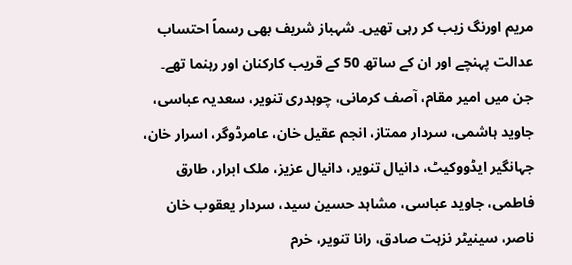مریم اورنگ زیب کر رہی تھیں۔ شہباز شریف بھی رسماً احتساب عدالت پہنچے اور ان کے ساتھ 50 کے قریب کارکنان اور رہنما تھے۔ جن میں امیر مقام، آصف کرمانی، چوہدری تنویر، سعدیہ عباسی، جاوید ہاشمی، سردار ممتاز، انجم عقیل خان، عامرڈوگر، اسرار خان، جہانگیر ایڈووکیٹ، دانیال تنویر، دانیال عزیز، ملک ابرار، طارق فاطمی، جاوید عباسی، مشاہد حسین سید، سردار یعقوب خان ناصر، سینیٹر نزہت صادق، رانا تنویر، خرم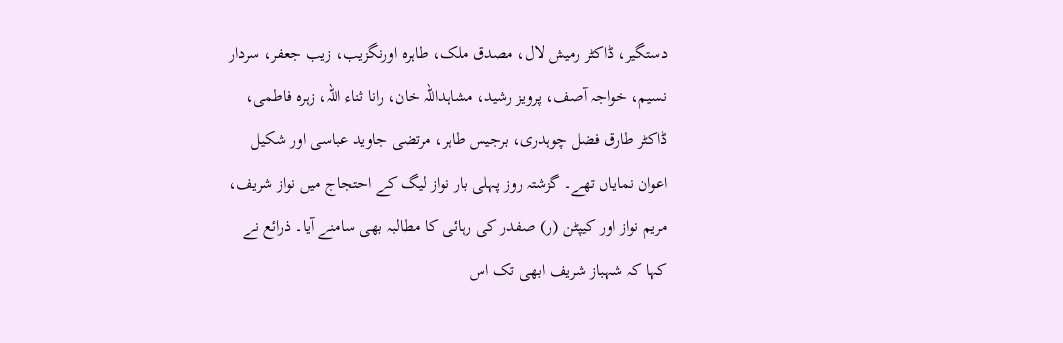دستگیر، ڈاکٹر رمیش لال، مصدق ملک، طاہرہ اورنگزیب، زیب جعفر، سردار نسیم، خواجہ آصف، پرویز رشید، مشاہداللہ خان، رانا ثناء اللہ، زہرہ فاطمی، ڈاکٹر طارق فضل چوہدری، برجیس طاہر، مرتضی جاوید عباسی اور شکیل اعوان نمایاں تھے۔ گزشتہ روز پہلی بار نواز لیگ کے احتجاج میں نواز شریف، مریم نواز اور کیپٹن (ر) صفدر کی رہائی کا مطالبہ بھی سامنے آیا۔ ذرائع نے کہا کہ شہباز شریف ابھی تک اس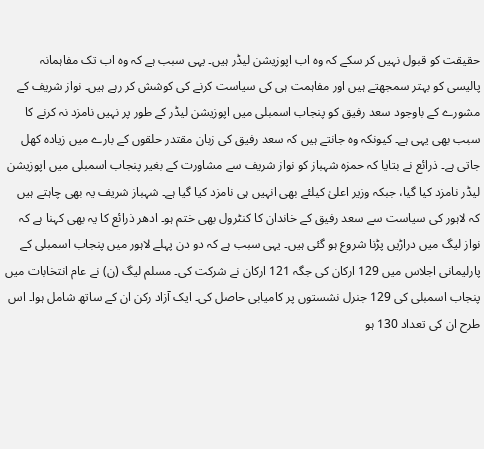حقیقت کو قبول نہیں کر سکے کہ وہ اب اپوزیشن لیڈر ہیں۔ یہی سبب ہے کہ وہ اب تک مفاہمانہ پالیسی کو بہتر سمجھتے ہیں اور مفاہمت ہی کی سیاست کرنے کی کوشش کر رہے ہیں۔ نواز شریف کے مشورے کے باوجود سعد رفیق کو پنجاب اسمبلی میں اپوزیشن لیڈر کے طور پر نہیں نامزد نہ کرنے کا سبب بھی یہی ہے۔ کیونکہ وہ جانتے ہیں کہ سعد رفیق کی زبان مقتدر حلقوں کے بارے میں زیادہ کھل جاتی ہے۔ ذرائع نے بتایا کہ حمزہ شہباز کو نواز شریف سے مشاورت کے بغیر پنجاب اسمبلی میں اپوزیشن لیڈر نامزد کیا گیا، جبکہ وزیر اعلیٰ کیلئے بھی انہیں ہی نامزد کیا گیا ہے۔ شہباز شریف یہ بھی چاہتے ہیں کہ لاہور کی سیاست سے سعد رفیق کے خاندان کا کنٹرول بھی ختم ہو۔ ادھر ذرائع کا یہ بھی کہنا ہے کہ نواز لیگ میں دراڑیں پڑنا شروع ہو گئی ہیں۔ یہی سبب ہے کہ دو دن پہلے لاہور میں پنجاب اسمبلی کے پارلیمانی اجلاس میں 129 ارکان کی جگہ 121 ارکان نے شرکت کی۔ مسلم لیگ (ن) نے عام انتخابات میں پنجاب اسمبلی کی 129 جنرل نشستوں پر کامیابی حاصل کی۔ ایک آزاد رکن ان کے ساتھ شامل ہوا۔ اس طرح ان کی تعداد 130 ہو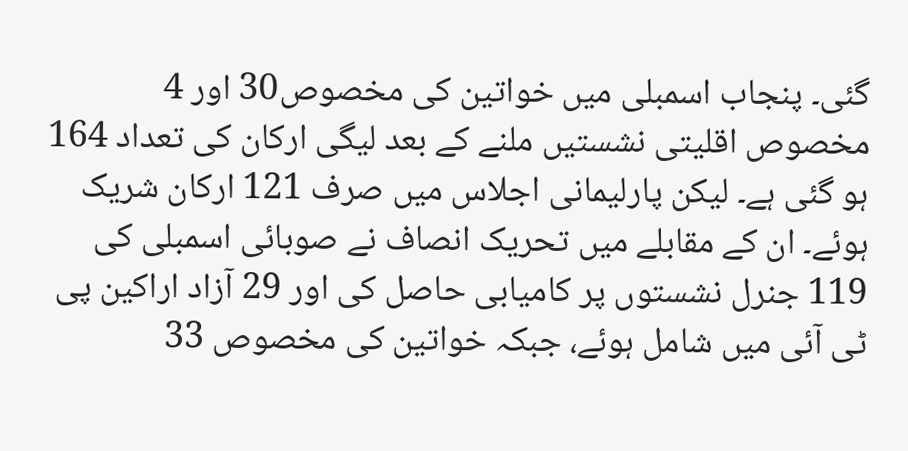گئی۔ پنجاب اسمبلی میں خواتین کی مخصوص30 اور 4 مخصوص اقلیتی نشستیں ملنے کے بعد لیگی ارکان کی تعداد 164 ہو گئی ہے۔ لیکن پارلیمانی اجلاس میں صرف 121 ارکان شریک ہوئے۔ ان کے مقابلے میں تحریک انصاف نے صوبائی اسمبلی کی 119 جنرل نشستوں پر کامیابی حاصل کی اور 29 آزاد اراکین پی ٹی آئی میں شامل ہوئے، جبکہ خواتین کی مخصوص 33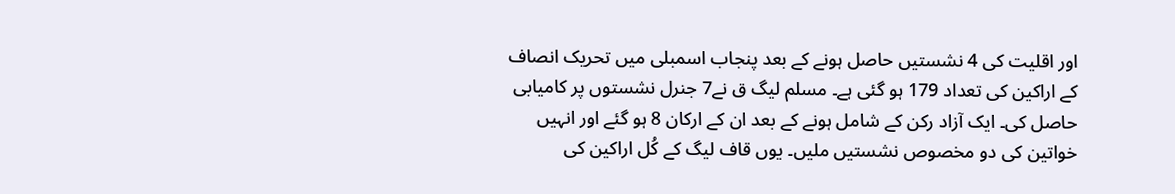اور اقلیت کی 4 نشستیں حاصل ہونے کے بعد پنجاب اسمبلی میں تحریک انصاف کے اراکین کی تعداد 179 ہو گئی ہے۔ مسلم لیگ ق نے7 جنرل نشستوں پر کامیابی حاصل کی۔ ایک آزاد رکن کے شامل ہونے کے بعد ان کے ارکان 8 ہو گئے اور انہیں خواتین کی دو مخصوص نشستیں ملیں۔ یوں قاف لیگ کے کُل اراکین کی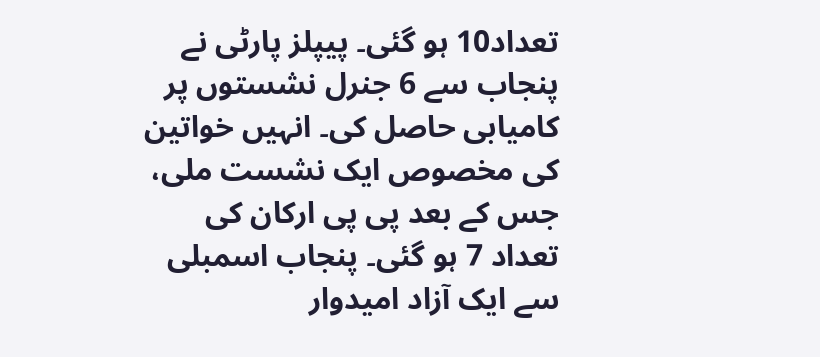تعداد10 ہو گئی۔ پیپلز پارٹی نے پنجاب سے 6 جنرل نشستوں پر کامیابی حاصل کی۔ انہیں خواتین کی مخصوص ایک نشست ملی، جس کے بعد پی پی ارکان کی تعداد 7 ہو گئی۔ پنجاب اسمبلی سے ایک آزاد امیدوار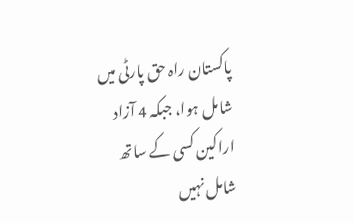پاکستان راہ حق پارٹی میں شامل ہوا، جبکہ 4 آزاد اراکین کسی کے ساتھ شامل نہیں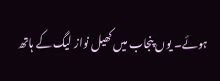ہوئے۔ یوں پنجاب میں کھیل نواز لیگ کے ہاتھ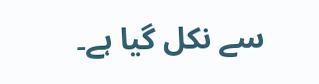سے نکل گیا ہے۔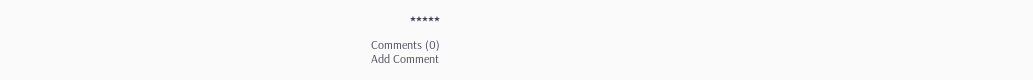٭٭٭٭٭

Comments (0)
Add Comment